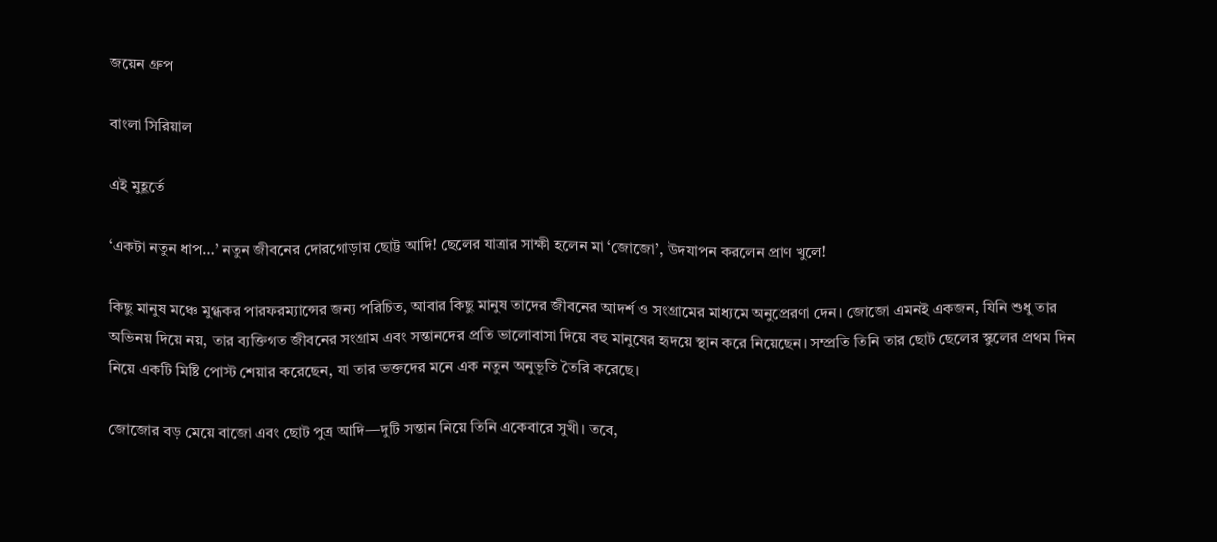জয়েন গ্রুপ

বাংলা সিরিয়াল

এই মুহূর্তে

‘একটা নতুন ধাপ…’ নতুন জীবনের দোরগোড়ায় ছোট্ট আদি! ছেলের যাত্রার সাক্ষী হলেন মা ‘জোজো’, উদযাপন করলেন প্রাণ খুলে!

কিছু মানুষ মঞ্চে মুগ্ধকর পারফরম্যান্সের জন্য পরিচিত, আবার কিছু মানুষ তাদের জীবনের আদর্শ ও সংগ্রামের মাধ্যমে অনুপ্রেরণা দেন। জোজো এমনই একজন, যিনি শুধু তার অভিনয় দিয়ে নয়, তার ব্যক্তিগত জীবনের সংগ্রাম এবং সন্তানদের প্রতি ভালোবাসা দিয়ে বহু মানুষের হৃদয়ে স্থান করে নিয়েছেন। সম্প্রতি তিনি তার ছোট ছেলের স্কুলের প্রথম দিন নিয়ে একটি মিষ্টি পোস্ট শেয়ার করেছেন, যা তার ভক্তদের মনে এক নতুন অনুভূতি তৈরি করেছে।

জোজোর বড় মেয়ে বাজো এবং ছোট পুত্র আদি—দুটি সন্তান নিয়ে তিনি একেবারে সুখী। তবে,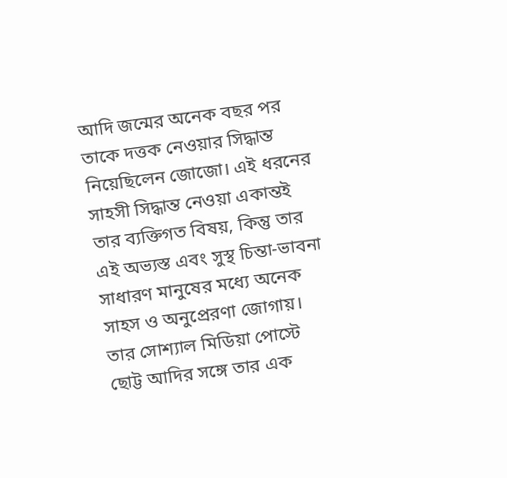আদি জন্মের অনেক বছর পর তাকে দত্তক নেওয়ার সিদ্ধান্ত নিয়েছিলেন জোজো। এই ধরনের সাহসী সিদ্ধান্ত নেওয়া একান্তই তার ব্যক্তিগত বিষয়, কিন্তু তার এই অভ্যস্ত এবং সুস্থ চিন্তা-ভাবনা সাধারণ মানুষের মধ্যে অনেক সাহস ও অনুপ্রেরণা জোগায়। তার সোশ্যাল মিডিয়া পোস্টে ছোট্ট আদির সঙ্গে তার এক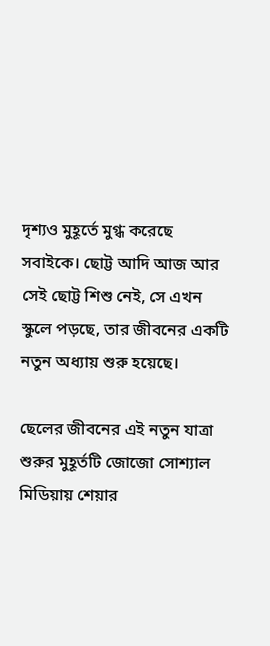দৃশ্যও মুহূর্তে মুগ্ধ করেছে সবাইকে। ছোট্ট আদি আজ আর সেই ছোট্ট শিশু নেই, সে এখন স্কুলে পড়ছে, তার জীবনের একটি নতুন অধ্যায় শুরু হয়েছে।

ছেলের জীবনের এই নতুন যাত্রা শুরুর মুহূর্তটি জোজো সোশ্যাল মিডিয়ায় শেয়ার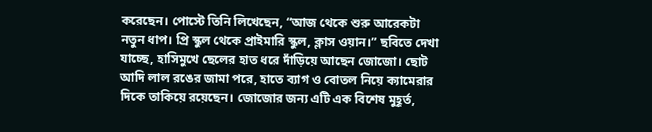করেছেন। পোস্টে তিনি লিখেছেন, “আজ থেকে শুরু আরেকটা নতুন ধাপ। প্রি স্কুল থেকে প্রাইমারি স্কুল, ক্লাস ওয়ান।” ছবিতে দেখা যাচ্ছে, হাসিমুখে ছেলের হাত ধরে দাঁড়িয়ে আছেন জোজো। ছোট আদি লাল রঙের জামা পরে, হাতে ব্যাগ ও বোতল নিয়ে ক্যামেরার দিকে তাকিয়ে রয়েছেন। জোজোর জন্য এটি এক বিশেষ মুহূর্ত,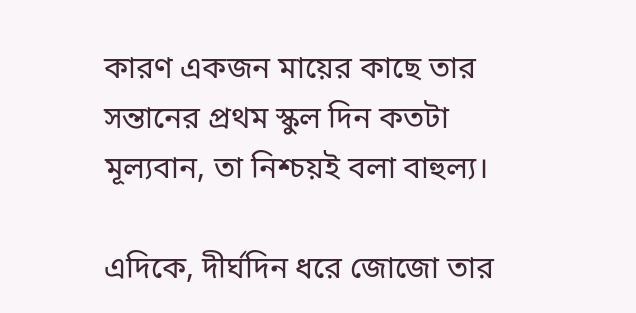কারণ একজন মায়ের কাছে তার সন্তানের প্রথম স্কুল দিন কতটা মূল্যবান, তা নিশ্চয়ই বলা বাহুল্য।

এদিকে, দীর্ঘদিন ধরে জোজো তার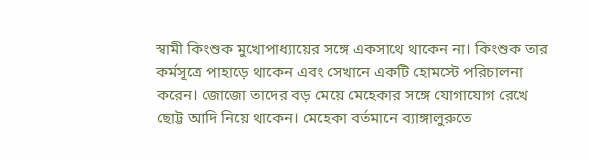স্বামী কিংশুক মুখোপাধ্যায়ের সঙ্গে একসাথে থাকেন না। কিংশুক তার কর্মসূত্রে পাহাড়ে থাকেন এবং সেখানে একটি হোমস্টে পরিচালনা করেন। জোজো তাদের বড় মেয়ে মেহেকার সঙ্গে যোগাযোগ রেখে ছোট্ট আদি নিয়ে থাকেন। মেহেকা বর্তমানে ব্যাঙ্গালুরুতে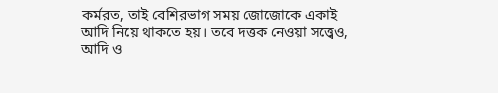কর্মরত, তাই বেশিরভাগ সময় জোজোকে একাই আদি নিয়ে থাকতে হয়। তবে দত্তক নেওয়া সত্ত্বেও, আদি ও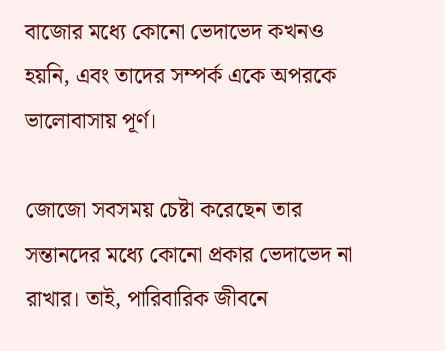বাজোর মধ্যে কোনো ভেদাভেদ কখনও হয়নি, এবং তাদের সম্পর্ক একে অপরকে ভালোবাসায় পূর্ণ।

জোজো সবসময় চেষ্টা করেছেন তার সন্তানদের মধ্যে কোনো প্রকার ভেদাভেদ না রাখার। তাই, পারিবারিক জীবনে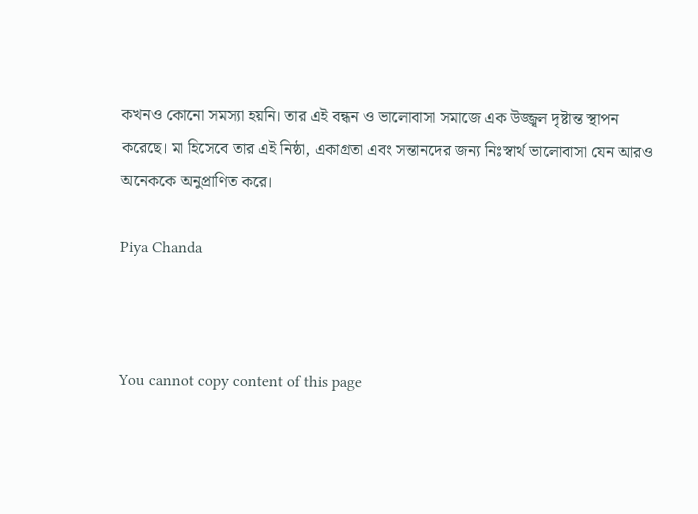কখনও কোনো সমস্যা হয়নি। তার এই বন্ধন ও ভালোবাসা সমাজে এক উজ্জ্বল দৃষ্টান্ত স্থাপন করেছে। মা হিসেবে তার এই নিষ্ঠা, একাগ্রতা এবং সন্তানদের জন্য নিঃস্বার্থ ভালোবাসা যেন আরও অনেককে অনুপ্রাণিত করে।

Piya Chanda



You cannot copy content of this page